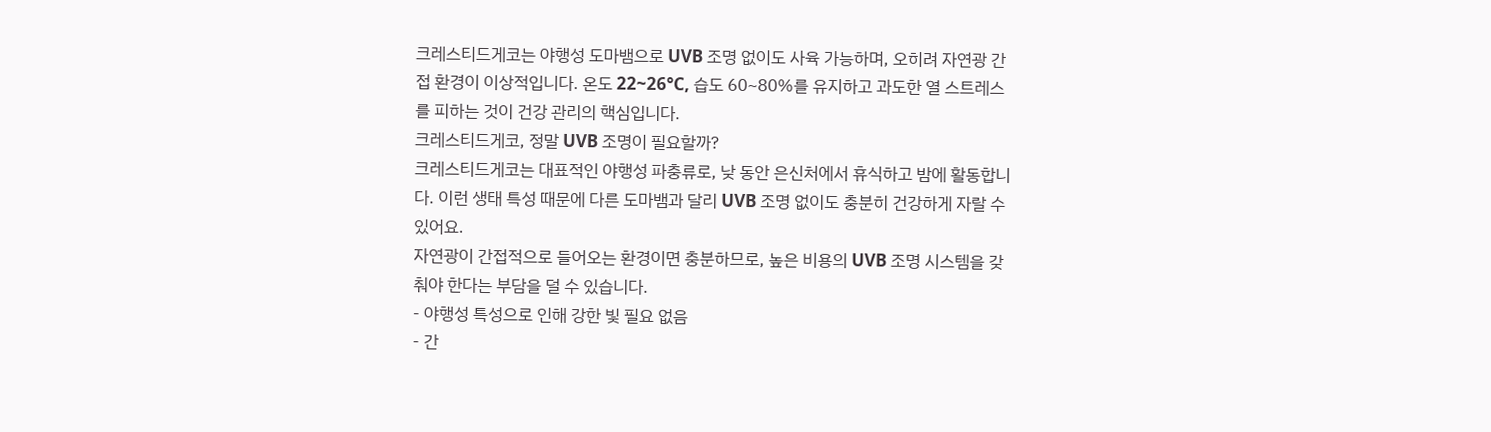크레스티드게코는 야행성 도마뱀으로 UVB 조명 없이도 사육 가능하며, 오히려 자연광 간접 환경이 이상적입니다. 온도 22~26°C, 습도 60~80%를 유지하고 과도한 열 스트레스를 피하는 것이 건강 관리의 핵심입니다.
크레스티드게코, 정말 UVB 조명이 필요할까?
크레스티드게코는 대표적인 야행성 파충류로, 낮 동안 은신처에서 휴식하고 밤에 활동합니다. 이런 생태 특성 때문에 다른 도마뱀과 달리 UVB 조명 없이도 충분히 건강하게 자랄 수 있어요.
자연광이 간접적으로 들어오는 환경이면 충분하므로, 높은 비용의 UVB 조명 시스템을 갖춰야 한다는 부담을 덜 수 있습니다.
- 야행성 특성으로 인해 강한 빛 필요 없음
- 간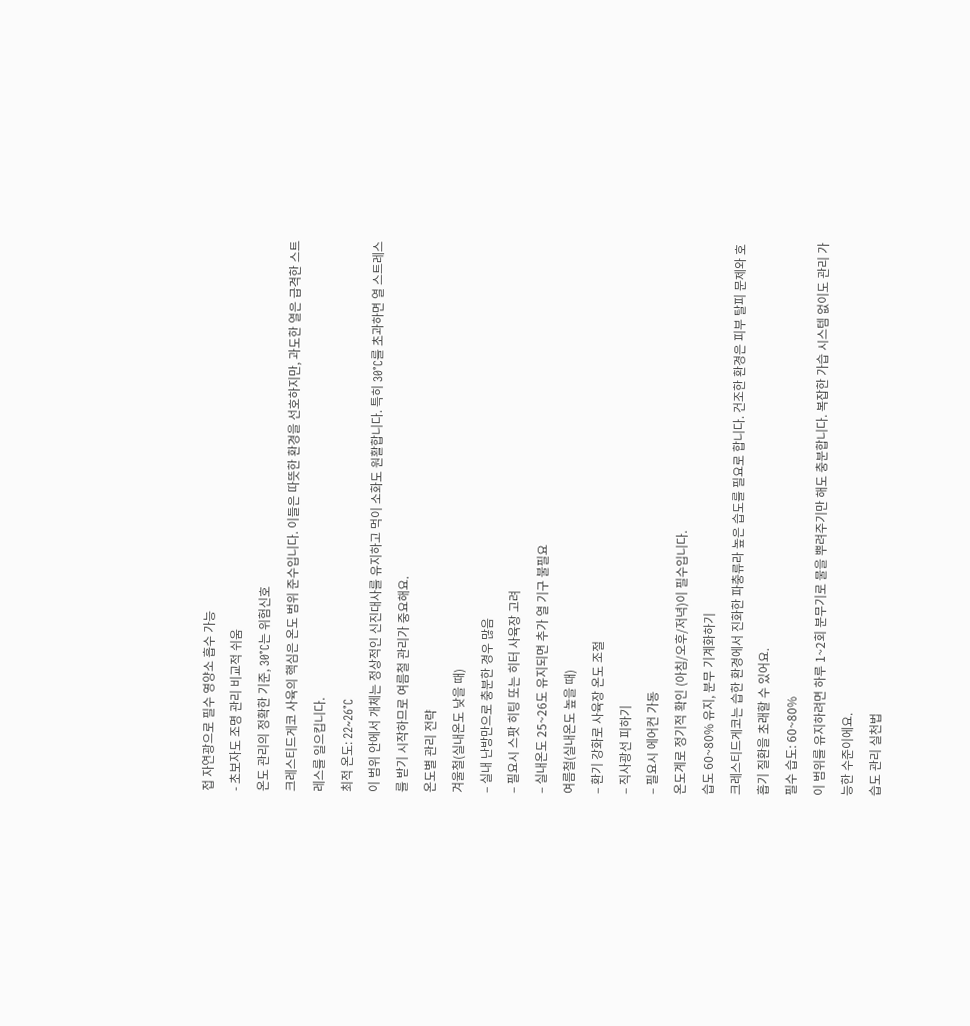접 자연광으로 필수 영양소 흡수 가능
- 초보자도 조명 관리 비교적 쉬움
온도 관리의 정확한 기준, 30°C는 위험신호
크레스티드게코 사육의 핵심은 온도 범위 준수입니다. 이들은 따뜻한 환경을 선호하지만, 과도한 열은 급격한 스트레스를 일으킵니다.
최적 온도: 22~26°C
이 범위 안에서 개체는 정상적인 신진대사를 유지하고 먹이 소화도 원활합니다. 특히 30°C를 초과하면 열 스트레스를 받기 시작하므로 여름철 관리가 중요해요.
온도별 관리 전략
겨울철(실내온도 낮을 때)
– 실내 난방만으로 충분한 경우 많음
– 필요시 스팟 히팅 또는 히터 사육장 고려
– 실내온도 25~26도 유지되면 추가 열 기구 불필요
여름철(실내온도 높을 때)
– 환기 강화로 사육장 온도 조절
– 직사광선 피하기
– 필요시 에어컨 가동
온도계로 정기적 확인 (아침/오후/저녁)이 필수입니다.
습도 60~80% 유지, 분무 기계화하기
크레스티드게코는 습한 환경에서 진화한 파충류라 높은 습도를 필요로 합니다. 건조한 환경은 피부 탈피 문제와 호흡기 질환을 초래할 수 있어요.
필수 습도: 60~80%
이 범위를 유지하려면 하루 1~2회 분무기로 물을 뿌려주기만 해도 충분합니다. 복잡한 가습 시스템 없이도 관리 가능한 수준이에요.
습도 관리 실천법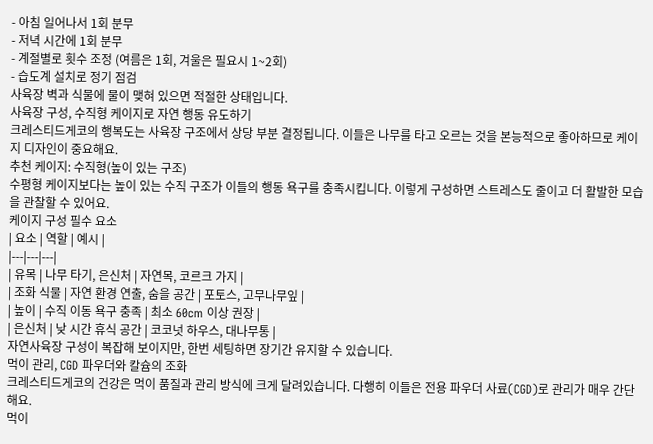- 아침 일어나서 1회 분무
- 저녁 시간에 1회 분무
- 계절별로 횟수 조정 (여름은 1회, 겨울은 필요시 1~2회)
- 습도계 설치로 정기 점검
사육장 벽과 식물에 물이 맺혀 있으면 적절한 상태입니다.
사육장 구성, 수직형 케이지로 자연 행동 유도하기
크레스티드게코의 행복도는 사육장 구조에서 상당 부분 결정됩니다. 이들은 나무를 타고 오르는 것을 본능적으로 좋아하므로 케이지 디자인이 중요해요.
추천 케이지: 수직형(높이 있는 구조)
수평형 케이지보다는 높이 있는 수직 구조가 이들의 행동 욕구를 충족시킵니다. 이렇게 구성하면 스트레스도 줄이고 더 활발한 모습을 관찰할 수 있어요.
케이지 구성 필수 요소
| 요소 | 역할 | 예시 |
|---|---|---|
| 유목 | 나무 타기, 은신처 | 자연목, 코르크 가지 |
| 조화 식물 | 자연 환경 연출, 숨을 공간 | 포토스, 고무나무잎 |
| 높이 | 수직 이동 욕구 충족 | 최소 60cm 이상 권장 |
| 은신처 | 낮 시간 휴식 공간 | 코코넛 하우스, 대나무통 |
자연사육장 구성이 복잡해 보이지만, 한번 세팅하면 장기간 유지할 수 있습니다.
먹이 관리, CGD 파우더와 칼슘의 조화
크레스티드게코의 건강은 먹이 품질과 관리 방식에 크게 달려있습니다. 다행히 이들은 전용 파우더 사료(CGD)로 관리가 매우 간단해요.
먹이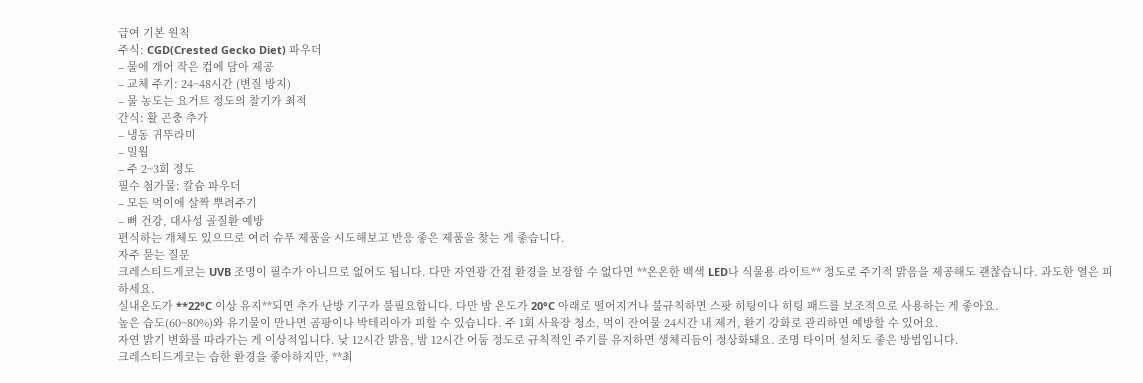급여 기본 원칙
주식: CGD(Crested Gecko Diet) 파우더
– 물에 개어 작은 컵에 담아 제공
– 교체 주기: 24~48시간 (변질 방지)
– 물 농도는 요거트 정도의 찰기가 최적
간식: 활 곤충 추가
– 냉동 귀뚜라미
– 밀웜
– 주 2~3회 정도
필수 첨가물: 칼슘 파우더
– 모든 먹이에 살짝 뿌려주기
– 뼈 건강, 대사성 골질환 예방
편식하는 개체도 있으므로 여러 슈푸 제품을 시도해보고 반응 좋은 제품을 찾는 게 좋습니다.
자주 묻는 질문
크레스티드게코는 UVB 조명이 필수가 아니므로 없어도 됩니다. 다만 자연광 간접 환경을 보장할 수 없다면 **온온한 백색 LED나 식물용 라이트** 정도로 주기적 밝음을 제공해도 괜찮습니다. 과도한 열은 피하세요.
실내온도가 **22°C 이상 유지**되면 추가 난방 기구가 불필요합니다. 다만 밤 온도가 20°C 아래로 떨어지거나 불규칙하면 스팟 히팅이나 히팅 패드를 보조적으로 사용하는 게 좋아요.
높은 습도(60~80%)와 유기물이 만나면 곰팡이나 박테리아가 피할 수 있습니다. 주 1회 사육장 청소, 먹이 잔여물 24시간 내 제거, 환기 강화로 관리하면 예방할 수 있어요.
자연 밝기 변화를 따라가는 게 이상적입니다. 낮 12시간 밝음, 밤 12시간 어둠 정도로 규칙적인 주기를 유지하면 생체리듬이 정상화돼요. 조명 타이머 설치도 좋은 방법입니다.
크레스티드게코는 습한 환경을 좋아하지만, **최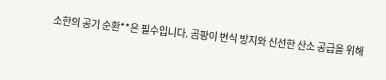소한의 공기 순환**은 필수입니다. 곰팡이 번식 방지와 신선한 산소 공급을 위해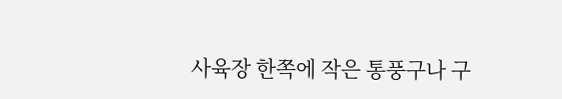사육장 한쪽에 작은 통풍구나 구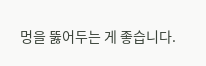멍을 뚫어두는 게 좋습니다.